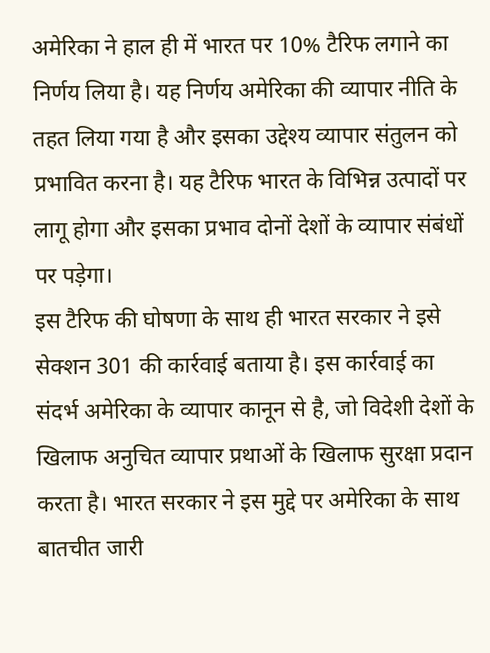अमेरिका ने हाल ही में भारत पर 10% टैरिफ लगाने का निर्णय लिया है। यह निर्णय अमेरिका की व्यापार नीति के तहत लिया गया है और इसका उद्देश्य व्यापार संतुलन को प्रभावित करना है। यह टैरिफ भारत के विभिन्न उत्पादों पर लागू होगा और इसका प्रभाव दोनों देशों के व्यापार संबंधों पर पड़ेगा।
इस टैरिफ की घोषणा के साथ ही भारत सरकार ने इसे सेक्शन 301 की कार्रवाई बताया है। इस कार्रवाई का संदर्भ अमेरिका के व्यापार कानून से है, जो विदेशी देशों के खिलाफ अनुचित व्यापार प्रथाओं के खिलाफ सुरक्षा प्रदान करता है। भारत सरकार ने इस मुद्दे पर अमेरिका के साथ बातचीत जारी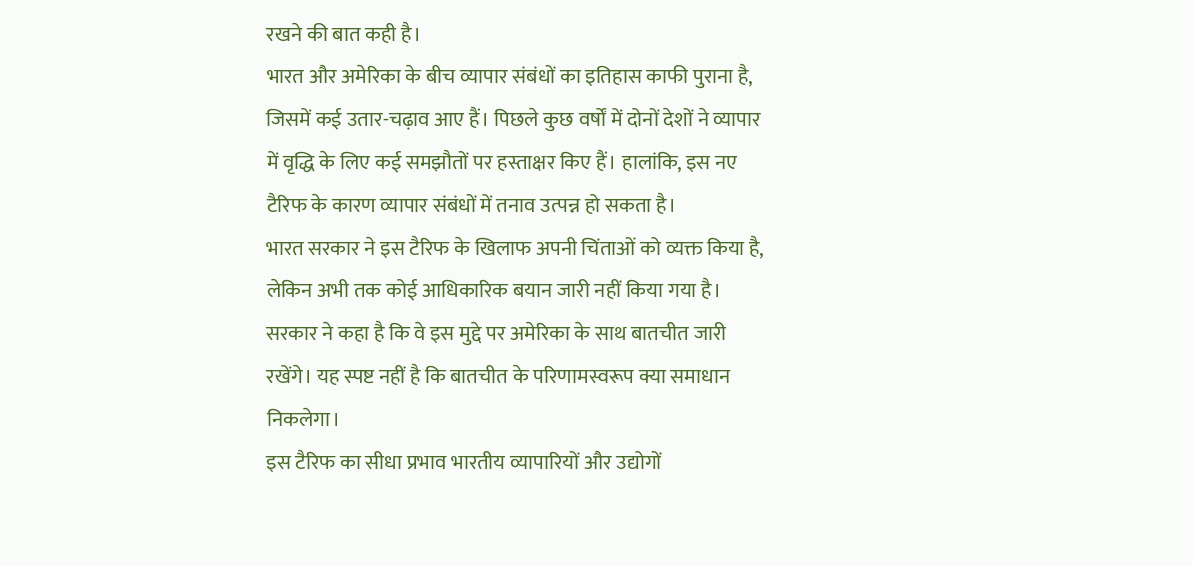रखने की बात कही है।
भारत और अमेरिका के बीच व्यापार संबंधों का इतिहास काफी पुराना है, जिसमें कई उतार-चढ़ाव आए हैं। पिछले कुछ वर्षों में दोनों देशों ने व्यापार में वृद्धि के लिए कई समझौतों पर हस्ताक्षर किए हैं। हालांकि, इस नए टैरिफ के कारण व्यापार संबंधों में तनाव उत्पन्न हो सकता है।
भारत सरकार ने इस टैरिफ के खिलाफ अपनी चिंताओं को व्यक्त किया है, लेकिन अभी तक कोई आधिकारिक बयान जारी नहीं किया गया है। सरकार ने कहा है कि वे इस मुद्दे पर अमेरिका के साथ बातचीत जारी रखेंगे। यह स्पष्ट नहीं है कि बातचीत के परिणामस्वरूप क्या समाधान निकलेगा।
इस टैरिफ का सीधा प्रभाव भारतीय व्यापारियों और उद्योगों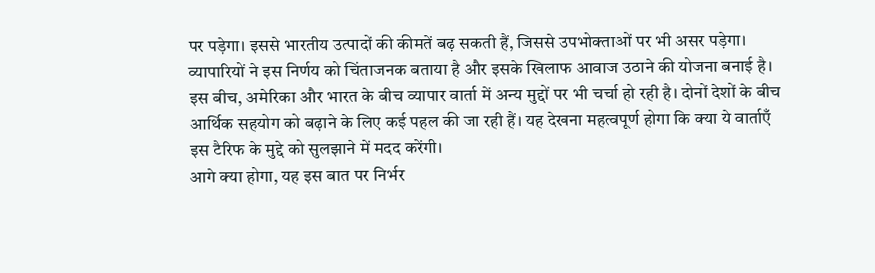पर पड़ेगा। इससे भारतीय उत्पादों की कीमतें बढ़ सकती हैं, जिससे उपभोक्ताओं पर भी असर पड़ेगा। व्यापारियों ने इस निर्णय को चिंताजनक बताया है और इसके खिलाफ आवाज उठाने की योजना बनाई है।
इस बीच, अमेरिका और भारत के बीच व्यापार वार्ता में अन्य मुद्दों पर भी चर्चा हो रही है। दोनों देशों के बीच आर्थिक सहयोग को बढ़ाने के लिए कई पहल की जा रही हैं। यह देखना महत्वपूर्ण होगा कि क्या ये वार्ताएँ इस टैरिफ के मुद्दे को सुलझाने में मदद करेंगी।
आगे क्या होगा, यह इस बात पर निर्भर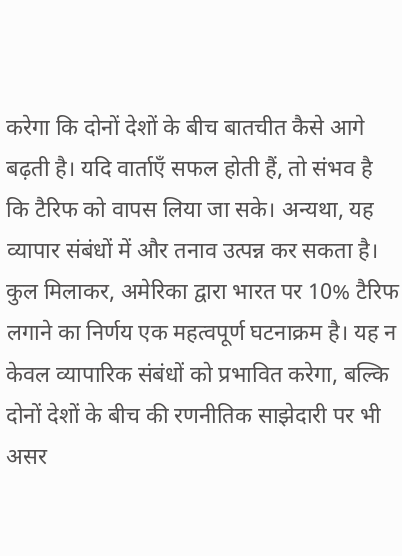करेगा कि दोनों देशों के बीच बातचीत कैसे आगे बढ़ती है। यदि वार्ताएँ सफल होती हैं, तो संभव है कि टैरिफ को वापस लिया जा सके। अन्यथा, यह व्यापार संबंधों में और तनाव उत्पन्न कर सकता है।
कुल मिलाकर, अमेरिका द्वारा भारत पर 10% टैरिफ लगाने का निर्णय एक महत्वपूर्ण घटनाक्रम है। यह न केवल व्यापारिक संबंधों को प्रभावित करेगा, बल्कि दोनों देशों के बीच की रणनीतिक साझेदारी पर भी असर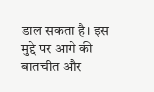डाल सकता है। इस मुद्दे पर आगे की बातचीत और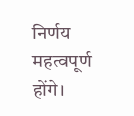निर्णय महत्वपूर्ण होंगे।